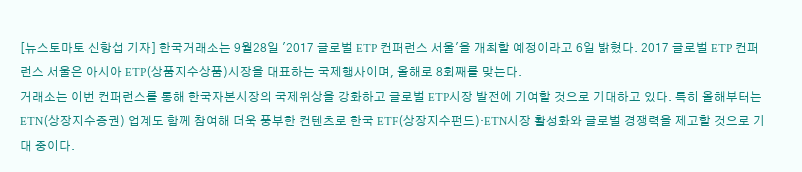[뉴스토마토 신항섭 기자] 한국거래소는 9월28일 '2017 글로벌 ETP 컨퍼런스 서울'을 개최할 예정이라고 6일 밝혔다. 2017 글로벌 ETP 컨퍼런스 서울은 아시아 ETP(상품지수상품)시장을 대표하는 국제행사이며, 올해로 8회째를 맞는다.
거래소는 이번 컨퍼런스를 통해 한국자본시장의 국제위상을 강화하고 글로벌 ETP시장 발전에 기여할 것으로 기대하고 있다. 특히 올해부터는 ETN(상장지수증권) 업계도 함께 참여해 더욱 풍부한 컨텐츠로 한국 ETF(상장지수펀드)·ETN시장 활성화와 글로벌 경쟁력을 제고할 것으로 기대 중이다.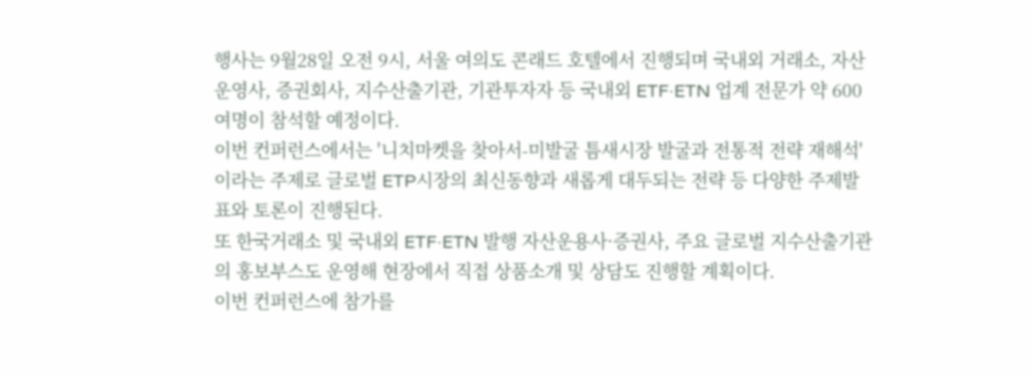행사는 9월28일 오전 9시, 서울 여의도 콘래드 호텔에서 진행되며 국내외 거래소, 자산운영사, 증권회사, 지수산출기관, 기관투자자 등 국내외 ETF·ETN 업계 전문가 약 600여명이 참석할 예정이다.
이번 컨퍼런스에서는 '니치마켓을 찾아서-미발굴 틈새시장 발굴과 전통적 전략 재해석'이라는 주제로 글로벌 ETP시장의 최신동향과 새롭게 대두되는 전략 등 다양한 주제발표와 토론이 진행된다.
또 한국거래소 및 국내외 ETF·ETN 발행 자산운용사·증권사, 주요 글로벌 지수산출기관의 홍보부스도 운영해 현장에서 직접 상품소개 및 상담도 진행할 계획이다.
이번 컨퍼런스에 참가를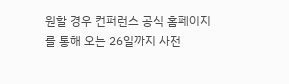원할 경우 컨퍼런스 공식 홈페이지를 통해 오는 26일까지 사전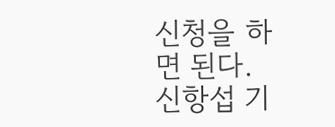신청을 하면 된다.
신항섭 기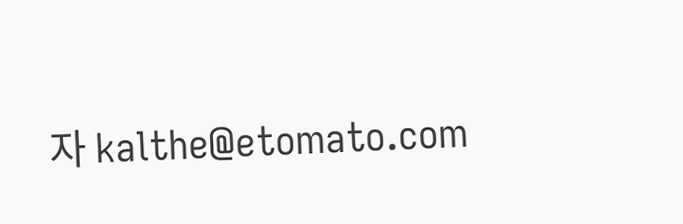자 kalthe@etomato.com